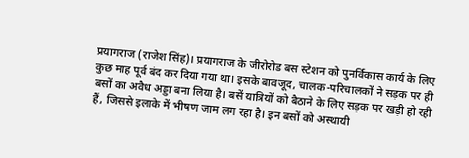प्रयागराज (राजेश सिंह)। प्रयागराज के जीरोरोड बस स्टेशन को पुनर्विकास कार्य के लिए कुछ माह पूर्व बंद कर दिया गया था। इसके बावजूद, चालक-परिचालकों ने सड़क पर ही बसों का अवैध अड्डा बना लिया है। बसें यात्रियों को बैठाने के लिए सड़क पर खड़ी हो रही हैं, जिससे इलाके में भीषण जाम लग रहा है। इन बसों को अस्थायी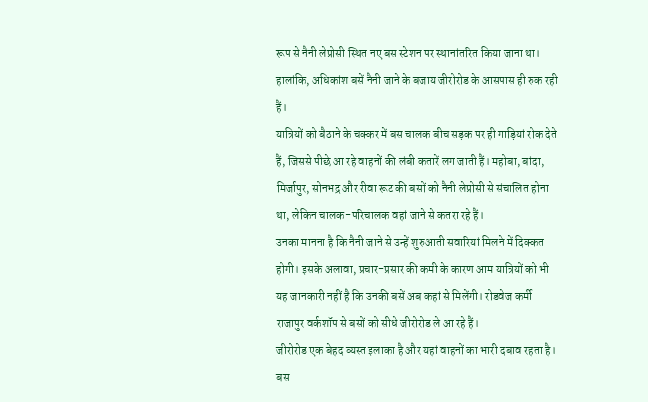रूप से नैनी लेप्रोसी स्थित नए बस स्टेशन पर स्थानांतरित किया जाना था। हालांकि, अधिकांश बसें नैनी जाने के बजाय जीरोरोड के आसपास ही रुक रही हैं।
यात्रियों को बैठाने के चक्कर में बस चालक बीच सड़क पर ही गाड़ियां रोक देते हैं, जिससे पीछे आ रहे वाहनों की लंबी कतारें लग जाती हैं। महोबा, बांदा, मिर्जापुर, सोनभद्र और रीवा रूट की बसों को नैनी लेप्रोसी से संचालित होना था, लेकिन चालक-परिचालक वहां जाने से कतरा रहे हैं।
उनका मानना है कि नैनी जाने से उन्हें शुरुआती सवारियां मिलने में दिक्कत होगी। इसके अलावा, प्रचार-प्रसार की कमी के कारण आम यात्रियों को भी यह जानकारी नहीं है कि उनकी बसें अब कहां से मिलेंगी। रोडवेज कर्मी राजापुर वर्कशॉप से बसों को सीधे जीरोरोड ले आ रहे हैं।
जीरोरोड एक बेहद व्यस्त इलाका है और यहां वाहनों का भारी दबाव रहता है। बस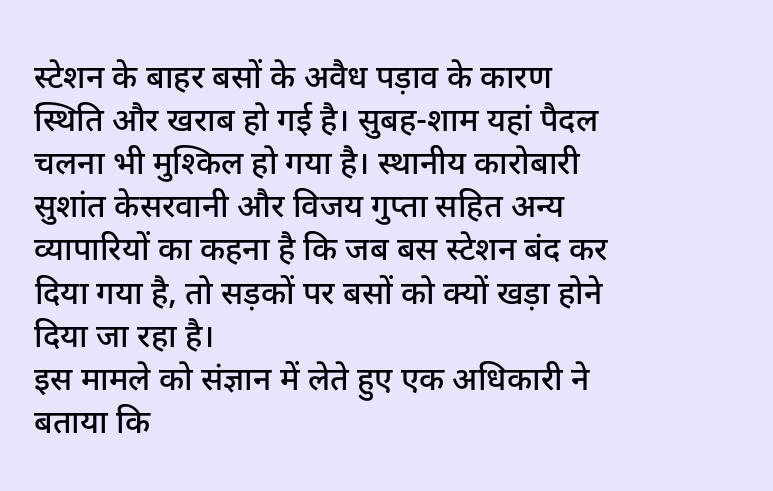स्टेशन के बाहर बसों के अवैध पड़ाव के कारण स्थिति और खराब हो गई है। सुबह-शाम यहां पैदल चलना भी मुश्किल हो गया है। स्थानीय कारोबारी सुशांत केसरवानी और विजय गुप्ता सहित अन्य व्यापारियों का कहना है कि जब बस स्टेशन बंद कर दिया गया है, तो सड़कों पर बसों को क्यों खड़ा होने दिया जा रहा है।
इस मामले को संज्ञान में लेते हुए एक अधिकारी ने बताया कि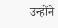उन्होंने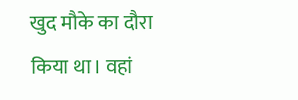खुद मौके का दौरा किया था। वहां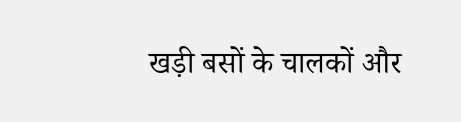खड़ी बसों के चालकों और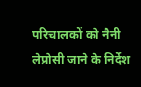परिचालकों को नैनी लेप्रोसी जाने के निर्देश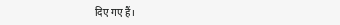दिए गए हैं।